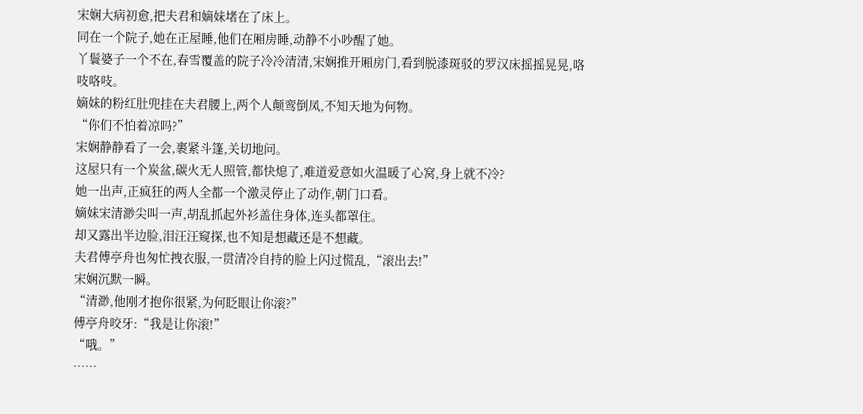宋娴大病初愈,把夫君和嫡妹堵在了床上。
同在一个院子,她在正屋睡,他们在厢房睡,动静不小吵醒了她。
丫鬟婆子一个不在,春雪覆盖的院子冷冷清清,宋娴推开厢房门,看到脱漆斑驳的罗汉床摇摇晃晃,咯吱咯吱。
嫡妹的粉红肚兜挂在夫君腰上,两个人颠鸾倒凤,不知天地为何物。
“你们不怕着凉吗?”
宋娴静静看了一会,裹紧斗篷,关切地问。
这屋只有一个炭盆,碳火无人照管,都快熄了,难道爱意如火温暖了心窝,身上就不冷?
她一出声,正疯狂的两人全都一个激灵停止了动作,朝门口看。
嫡妹宋清渺尖叫一声,胡乱抓起外衫盖住身体,连头都罩住。
却又露出半边脸,泪汪汪窥探,也不知是想藏还是不想藏。
夫君傅亭舟也匆忙拽衣服,一贯清冷自持的脸上闪过慌乱,“滚出去!”
宋娴沉默一瞬。
“清渺,他刚才抱你很紧,为何眨眼让你滚?”
傅亭舟咬牙:“我是让你滚!”
“哦。”
……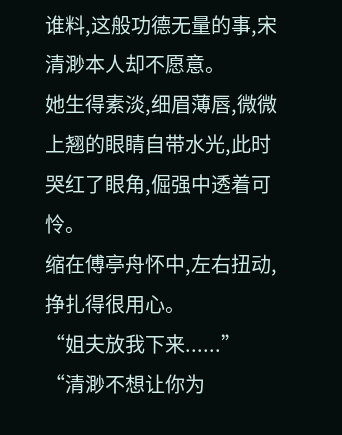谁料,这般功德无量的事,宋清渺本人却不愿意。
她生得素淡,细眉薄唇,微微上翘的眼睛自带水光,此时哭红了眼角,倔强中透着可怜。
缩在傅亭舟怀中,左右扭动,挣扎得很用心。
“姐夫放我下来......”
“清渺不想让你为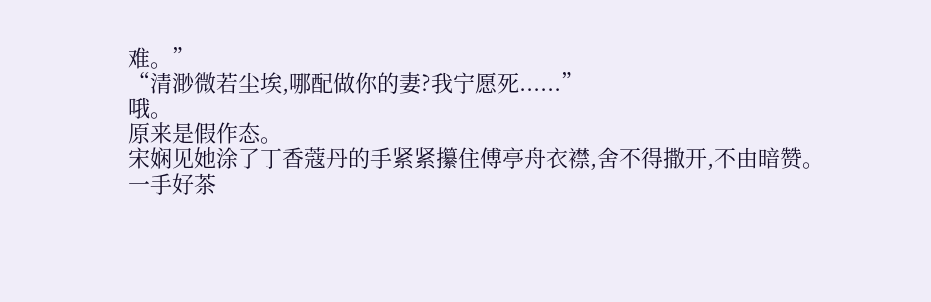难。”
“清渺微若尘埃,哪配做你的妻?我宁愿死......”
哦。
原来是假作态。
宋娴见她涂了丁香蔻丹的手紧紧攥住傅亭舟衣襟,舍不得撒开,不由暗赞。
一手好茶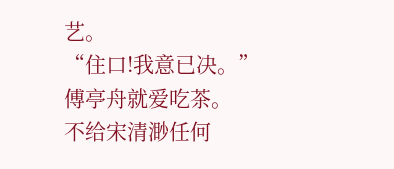艺。
“住口!我意已决。”
傅亭舟就爱吃茶。
不给宋清渺任何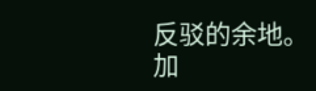反驳的余地。
加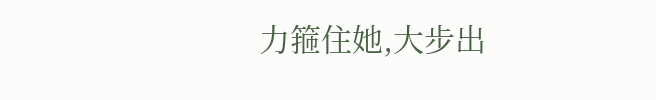力箍住她,大步出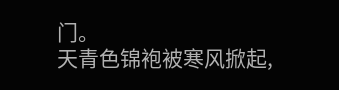门。
天青色锦袍被寒风掀起,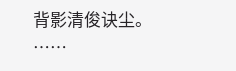背影清俊诀尘。
……